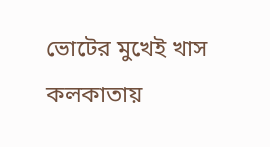ভোটের মুখেই খাস কলকাতায়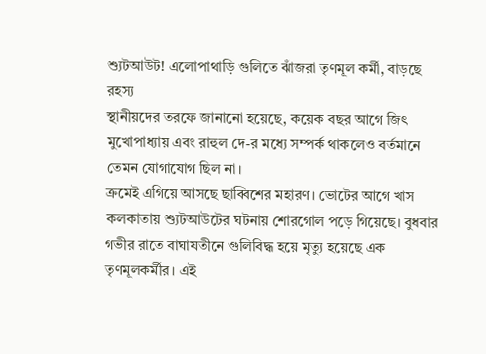শ্যুটআউট! এলোপাথাড়ি গুলিতে ঝাঁজরা তৃণমূল কর্মী, বাড়ছে রহস্য
স্থানীয়দের তরফে জানানো হয়েছে, কয়েক বছর আগে জিৎ মুখোপাধ্যায় এবং রাহুল দে-র মধ্যে সম্পর্ক থাকলেও বর্তমানে তেমন যোগাযোগ ছিল না।
ক্রমেই এগিয়ে আসছে ছাব্বিশের মহারণ। ভোটের আগে খাস কলকাতায় শ্যুটআউটের ঘটনায় শোরগোল পড়ে গিয়েছে। বুধবার গভীর রাতে বাঘাযতীনে গুলিবিদ্ধ হয়ে মৃত্যু হয়েছে এক তৃণমূলকর্মীর। এই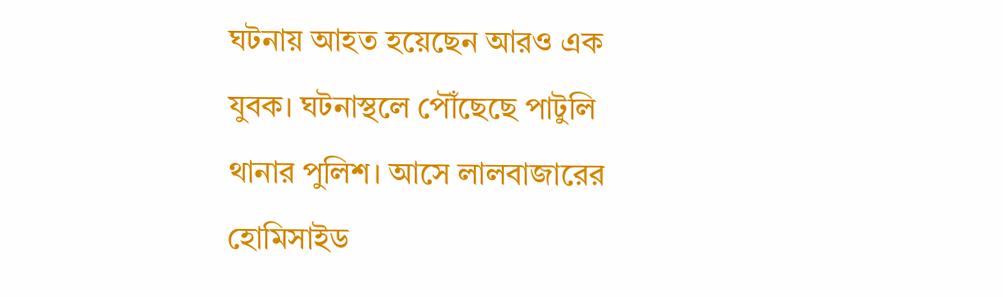ঘটনায় আহত হয়েছেন আরও এক যুবক। ঘটনাস্থলে পৌঁছেছে পাটুলি থানার পুলিশ। আসে লালবাজারের হোমিসাইড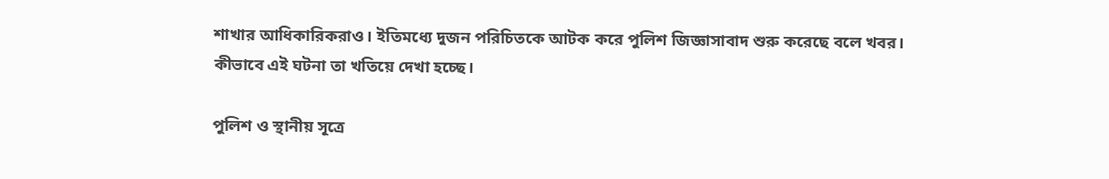শাখার আধিকারিকরাও। ইতিমধ্যে দুজন পরিচিতকে আটক করে পুলিশ জিজ্ঞাসাবাদ শুরু করেছে বলে খবর। কীভাবে এই ঘটনা তা খতিয়ে দেখা হচ্ছে।

পুলিশ ও স্থানীয় সূত্রে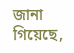জানা গিয়েছে,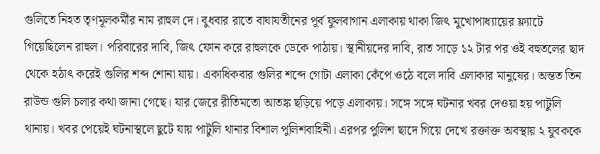গুলিতে নিহত তৃণমূলকর্মীর নাম রাহুল দে। বুধবার রাতে বাঘাযতীনের পূর্ব ফুলবাগান এলাকায় থাকা জিৎ মুখোপাধ্যায়ের ফ্ল্যাটে গিয়েছিলেন রাহুল। পরিবারের দাবি, জিৎ ফোন করে রাহুলকে ডেকে পাঠায়। স্থানীয়দের দাবি, রাত সাড়ে ১২ টার পর ওই বহুতলের ছাদ থেকে হঠাৎ করেই গুলির শব্দ শোনা যায়। একাধিকবার গুলির শব্দে গোটা এলাকা কেঁপে ওঠে বলে দাবি এলাকার মানুষের। অন্তত তিন রাউন্ড গুলি চলার কথা জানা গেছে। যার জেরে রীতিমতো আতঙ্ক ছড়িয়ে পড়ে এলাকায়। সঙ্গে সঙ্গে ঘটনার খবর দেওয়া হয় পাটুলি থানায়। খবর পেয়েই ঘটনাস্থলে ছুটে যায় পাটুলি থানার বিশাল পুলিশবাহিনী। এরপর পুলিশ ছাদে গিয়ে দেখে রক্তাক্ত অবস্থায় ২ যুবককে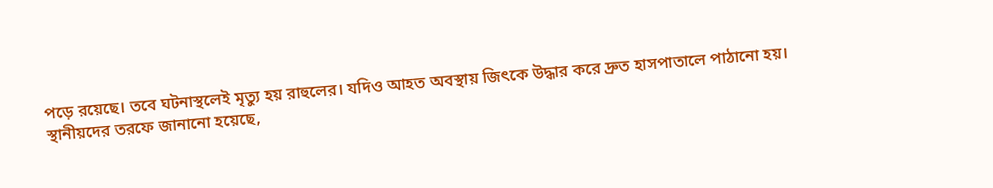পড়ে রয়েছে। তবে ঘটনাস্থলেই মৃত্যু হয় রাহুলের। যদিও আহত অবস্থায় জিৎকে উদ্ধার করে দ্রুত হাসপাতালে পাঠানো হয়।
স্থানীয়দের তরফে জানানো হয়েছে,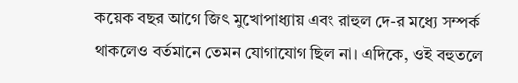কয়েক বছর আগে জিৎ মুখোপাধ্যায় এবং রাহুল দে-র মধ্যে সম্পর্ক থাকলেও বর্তমানে তেমন যোগাযোগ ছিল না। এদিকে, ওই বহুতলে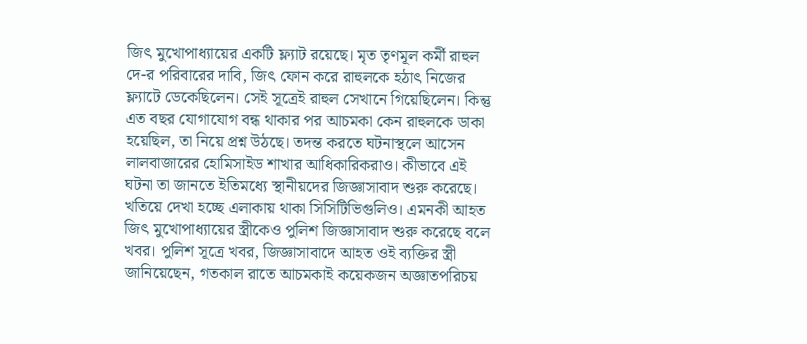জিৎ মুখোপাধ্যায়ের একটি ফ্ল্যাট রয়েছে। মৃত তৃণমূল কর্মী রাহুল দে-র পরিবারের দাবি, জিৎ ফোন করে রাহুলকে হঠাৎ নিজের ফ্ল্যাটে ডেকেছিলেন। সেই সূত্রেই রাহুল সেখানে গিয়েছিলেন। কিন্তু এত বছর যোগাযোগ বন্ধ থাকার পর আচমকা কেন রাহুলকে ডাকা হয়েছিল, তা নিয়ে প্রশ্ন উঠছে। তদন্ত করতে ঘটনাস্থলে আসেন লালবাজারের হোমিসাইড শাখার আধিকারিকরাও। কীভাবে এই ঘটনা তা জানতে ইতিমধ্যে স্থানীয়দের জিজ্ঞাসাবাদ শুরু করেছে। খতিয়ে দেখা হচ্ছে এলাকায় থাকা সিসিটিভিগুলিও। এমনকী আহত জিৎ মুখোপাধ্যায়ের স্ত্রীকেও পুলিশ জিজ্ঞাসাবাদ শুরু করেছে বলে খবর। পুলিশ সূত্রে খবর, জিজ্ঞাসাবাদে আহত ওই ব্যক্তির স্ত্রী জানিয়েছেন, গতকাল রাতে আচমকাই কয়েকজন অজ্ঞাতপরিচয়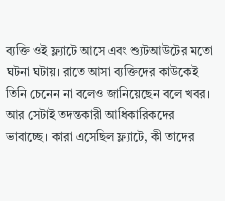ব্যক্তি ওই ফ্ল্যাটে আসে এবং শ্যুটআউটের মতো ঘটনা ঘটায়। রাতে আসা ব্যক্তিদের কাউকেই তিনি চেনেন না বলেও জানিয়েছেন বলে খবর। আর সেটাই তদন্তকারী আধিকারিকদের ভাবাচ্ছে। কারা এসেছিল ফ্ল্যাটে, কী তাদের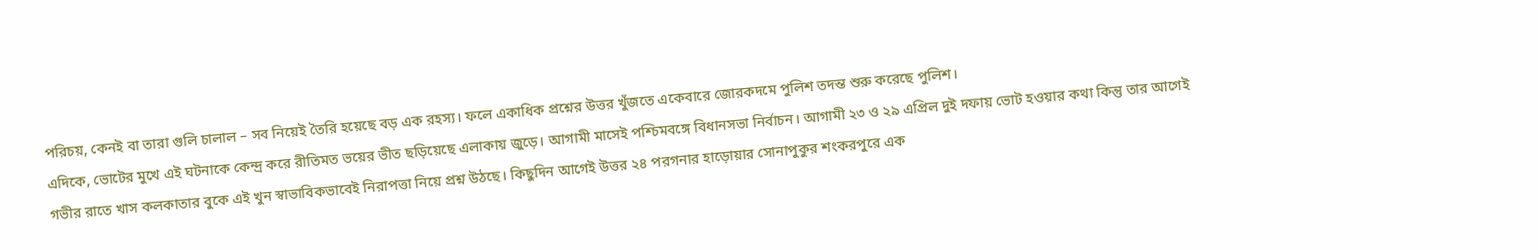পরিচয়, কেনই বা তারা গুলি চালাল – সব নিয়েই তৈরি হয়েছে বড় এক রহস্য। ফলে একাধিক প্রশ্নের উত্তর খুঁজতে একেবারে জোরকদমে পুলিশ তদন্ত শুরু করেছে পুলিশ।
এদিকে, ভোটের মুখে এই ঘটনাকে কেন্দ্র করে রীতিমত ভয়ের ভীত ছড়িয়েছে এলাকায় জুড়ে। আগামী মাসেই পশ্চিমবঙ্গে বিধানসভা নির্বাচন। আগামী ২৩ ও ২৯ এপ্রিল দুই দফায় ভোট হওয়ার কথা কিন্তু তার আগেই গভীর রাতে খাস কলকাতার বুকে এই খুন স্বাভাবিকভাবেই নিরাপত্তা নিয়ে প্রশ্ন উঠছে। কিছুদিন আগেই উত্তর ২৪ পরগনার হাড়োয়ার সোনাপুকুর শংকরপুরে এক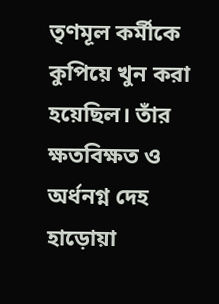তৃণমূল কর্মীকে কুপিয়ে খুন করা হয়েছিল। তাঁর ক্ষতবিক্ষত ও অর্ধনগ্ন দেহ হাড়োয়া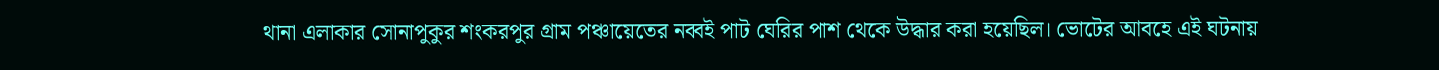থানা এলাকার সোনাপুকুর শংকরপুর গ্রাম পঞ্চায়েতের নব্বই পাট ঘেরির পাশ থেকে উদ্ধার করা হয়েছিল। ভোটের আবহে এই ঘটনায়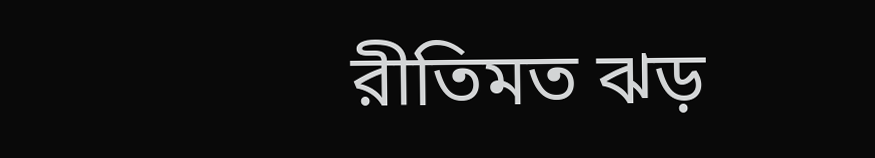রীতিমত ঝড়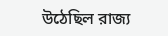উঠেছিল রাজ্য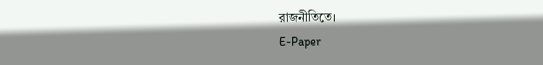রাজনীতিতে।
E-Paper